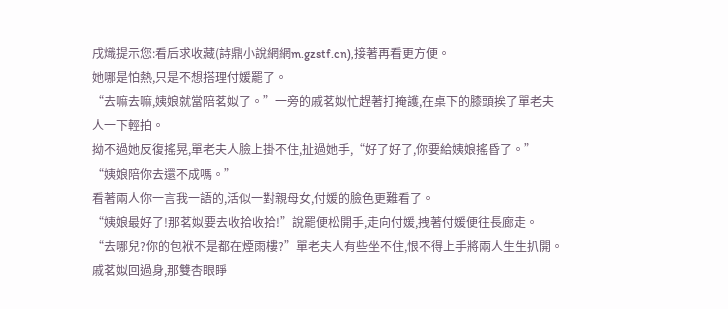戌熾提示您:看后求收藏(詩鼎小說網網m.gzstf.cn),接著再看更方便。
她哪是怕熱,只是不想搭理付媛罷了。
“去嘛去嘛,姨娘就當陪茗姒了。”一旁的戚茗姒忙趕著打掩護,在桌下的膝頭挨了單老夫人一下輕拍。
拗不過她反復搖晃,單老夫人臉上掛不住,扯過她手,“好了好了,你要給姨娘搖昏了。”
“姨娘陪你去還不成嗎。”
看著兩人你一言我一語的,活似一對親母女,付媛的臉色更難看了。
“姨娘最好了!那茗姒要去收拾收拾!”說罷便松開手,走向付媛,拽著付媛便往長廊走。
“去哪兒?你的包袱不是都在煙雨樓?”單老夫人有些坐不住,恨不得上手將兩人生生扒開。
戚茗姒回過身,那雙杏眼睜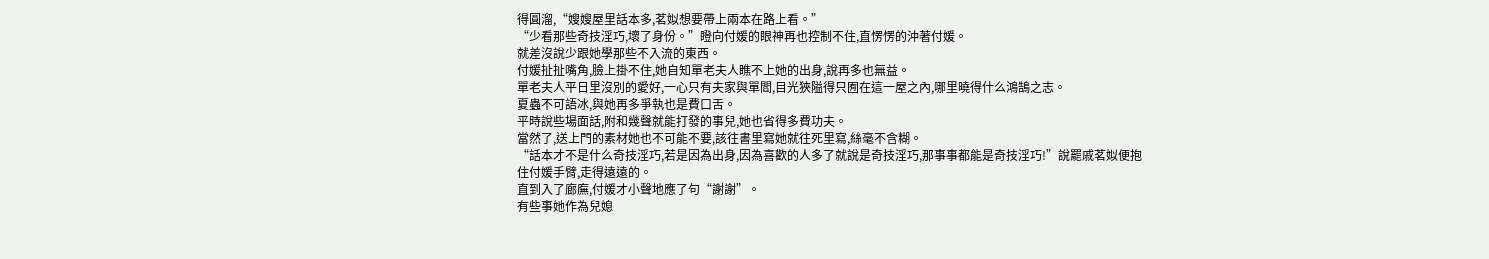得圓溜,“嫂嫂屋里話本多,茗姒想要帶上兩本在路上看。”
“少看那些奇技淫巧,壞了身份。”瞪向付媛的眼神再也控制不住,直愣愣的沖著付媛。
就差沒說少跟她學那些不入流的東西。
付媛扯扯嘴角,臉上掛不住,她自知單老夫人瞧不上她的出身,說再多也無益。
單老夫人平日里沒別的愛好,一心只有夫家與單閻,目光狹隘得只囿在這一屋之內,哪里曉得什么鴻鵠之志。
夏蟲不可語冰,與她再多爭執也是費口舌。
平時說些場面話,附和幾聲就能打發的事兒,她也省得多費功夫。
當然了,送上門的素材她也不可能不要,該往書里寫她就往死里寫,絲毫不含糊。
“話本才不是什么奇技淫巧,若是因為出身,因為喜歡的人多了就說是奇技淫巧,那事事都能是奇技淫巧!”說罷戚茗姒便抱住付媛手臂,走得遠遠的。
直到入了廊廡,付媛才小聲地應了句“謝謝”。
有些事她作為兒媳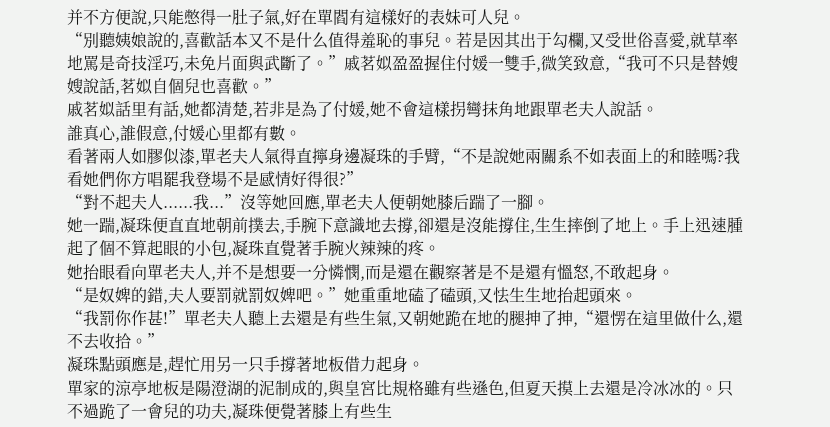并不方便說,只能憋得一肚子氣,好在單閻有這樣好的表妹可人兒。
“別聽姨娘說的,喜歡話本又不是什么值得羞恥的事兒。若是因其出于勾欄,又受世俗喜愛,就草率地罵是奇技淫巧,未免片面與武斷了。”戚茗姒盈盈握住付媛一雙手,微笑致意,“我可不只是替嫂嫂說話,茗姒自個兒也喜歡。”
戚茗姒話里有話,她都清楚,若非是為了付媛,她不會這樣拐彎抹角地跟單老夫人說話。
誰真心,誰假意,付媛心里都有數。
看著兩人如膠似漆,單老夫人氣得直擰身邊凝珠的手臂,“不是說她兩關系不如表面上的和睦嗎?我看她們你方唱罷我登場不是感情好得很?”
“對不起夫人......我...”沒等她回應,單老夫人便朝她膝后踹了一腳。
她一踹,凝珠便直直地朝前撲去,手腕下意識地去撐,卻還是沒能撐住,生生摔倒了地上。手上迅速腫起了個不算起眼的小包,凝珠直覺著手腕火辣辣的疼。
她抬眼看向單老夫人,并不是想要一分憐憫,而是還在觀察著是不是還有慍怒,不敢起身。
“是奴婢的錯,夫人要罰就罰奴婢吧。”她重重地磕了磕頭,又怯生生地抬起頭來。
“我罰你作甚!”單老夫人聽上去還是有些生氣,又朝她跪在地的腿抻了抻,“還愣在這里做什么,還不去收拾。”
凝珠點頭應是,趕忙用另一只手撐著地板借力起身。
單家的涼亭地板是陽澄湖的泥制成的,與皇宮比規格雖有些遜色,但夏天摸上去還是冷冰冰的。只不過跪了一會兒的功夫,凝珠便覺著膝上有些生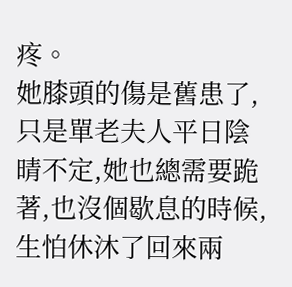疼。
她膝頭的傷是舊患了,只是單老夫人平日陰晴不定,她也總需要跪著,也沒個歇息的時候,生怕休沐了回來兩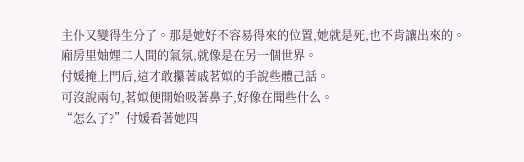主仆又變得生分了。那是她好不容易得來的位置,她就是死,也不肯讓出來的。
廂房里妯娌二人間的氣氛,就像是在另一個世界。
付媛掩上門后,這才敢攥著戚茗姒的手說些體己話。
可沒說兩句,茗姒便開始吸著鼻子,好像在聞些什么。
“怎么了?”付媛看著她四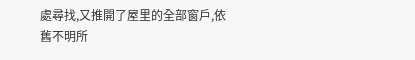處尋找,又推開了屋里的全部窗戶,依舊不明所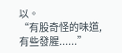以。
“有股奇怪的味道,有些發腥......”